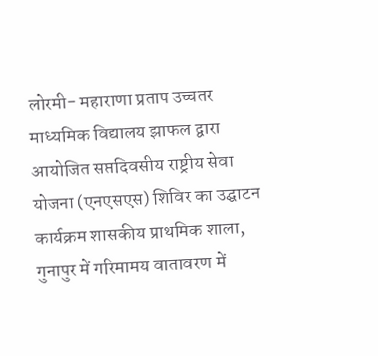लोरमी- महाराणा प्रताप उच्चतर माध्यमिक विद्यालय झाफल द्वारा आयोजित सप्तदिवसीय राष्ट्रीय सेवा योजना (एनएसएस) शिविर का उद्घाटन कार्यक्रम शासकीय प्राथमिक शाला, गुनापुर में गरिमामय वातावरण में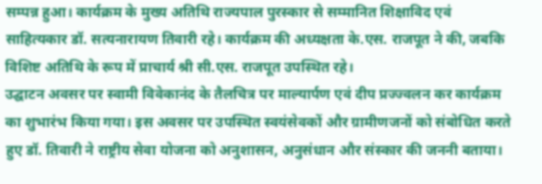सम्पन्न हुआ। कार्यक्रम के मुख्य अतिथि राज्यपाल पुरस्कार से सम्मानित शिक्षाविद एवं साहित्यकार डॉ. सत्यनारायण तिवारी रहे। कार्यक्रम की अध्यक्षता के.एस. राजपूत ने की, जबकि विशिष्ट अतिथि के रूप में प्राचार्य श्री सी.एस. राजपूत उपस्थित रहे।
उद्घाटन अवसर पर स्वामी विवेकानंद के तैलचित्र पर माल्यार्पण एवं दीप प्रज्ज्वलन कर कार्यक्रम का शुभारंभ किया गया। इस अवसर पर उपस्थित स्वयंसेवकों और ग्रामीणजनों को संबोधित करते हुए डॉ. तिवारी ने राष्ट्रीय सेवा योजना को अनुशासन, अनुसंधान और संस्कार की जननी बताया।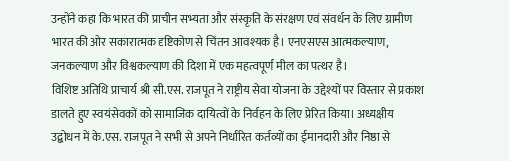उन्होंने कहा कि भारत की प्राचीन सभ्यता और संस्कृति के संरक्षण एवं संवर्धन के लिए ग्रामीण भारत की ओर सकारात्मक दृष्टिकोण से चिंतन आवश्यक है। एनएसएस आत्मकल्याण, जनकल्याण और विश्वकल्याण की दिशा में एक महत्वपूर्ण मील का पत्थर है।
विशिष्ट अतिथि प्राचार्य श्री सी.एस. राजपूत ने राष्ट्रीय सेवा योजना के उद्देश्यों पर विस्तार से प्रकाश डालते हुए स्वयंसेवकों को सामाजिक दायित्वों के निर्वहन के लिए प्रेरित किया। अध्यक्षीय उद्बोधन में के.एस. राजपूत ने सभी से अपने निर्धारित कर्तव्यों का ईमानदारी और निष्ठा से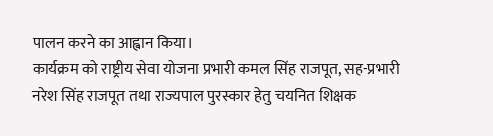पालन करने का आह्वान किया।
कार्यक्रम को राष्ट्रीय सेवा योजना प्रभारी कमल सिंह राजपूत, सह-प्रभारी नरेश सिंह राजपूत तथा राज्यपाल पुरस्कार हेतु चयनित शिक्षक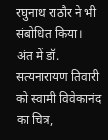रघुनाथ राठौर ने भी संबोधित किया।
अंत में डॉ. सत्यनारायण तिवारी को स्वामी विवेकानंद का चित्र,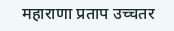महाराणा प्रताप उच्चतर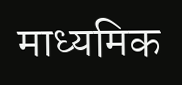माध्यमिक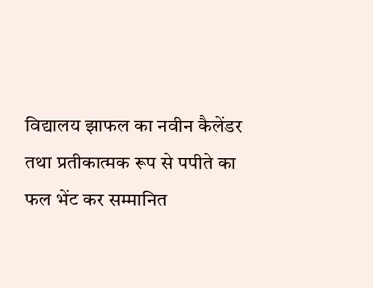विद्यालय झाफल का नवीन कैलेंडर तथा प्रतीकात्मक रूप से पपीते का फल भेंट कर सम्मानित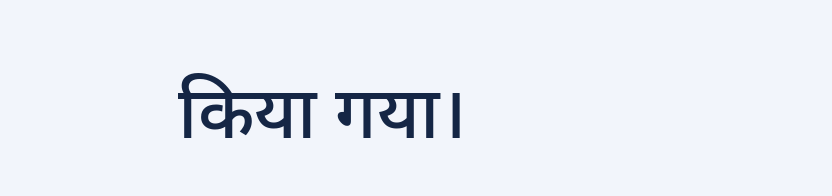किया गया।